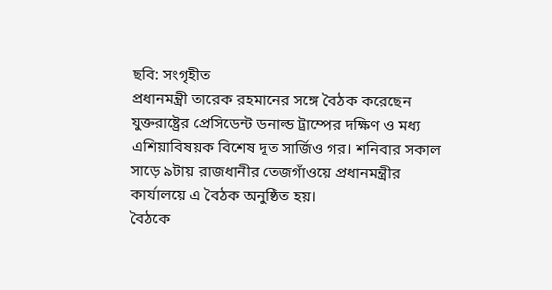ছবি: সংগৃহীত
প্রধানমন্ত্রী তারেক রহমানের সঙ্গে বৈঠক করেছেন যুক্তরাষ্ট্রের প্রেসিডেন্ট ডনাল্ড ট্রাম্পের দক্ষিণ ও মধ্য এশিয়াবিষয়ক বিশেষ দূত সার্জিও গর। শনিবার সকাল সাড়ে ৯টায় রাজধানীর তেজগাঁওয়ে প্রধানমন্ত্রীর কার্যালয়ে এ বৈঠক অনুষ্ঠিত হয়।
বৈঠকে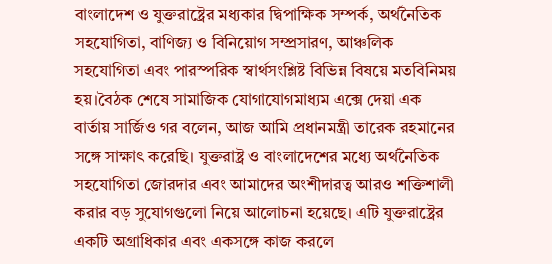বাংলাদেশ ও যুক্তরাষ্ট্রের মধ্যকার দ্বিপাক্ষিক সম্পর্ক, অর্থনৈতিক সহযোগিতা, বাণিজ্য ও বিনিয়োগ সম্প্রসারণ, আঞ্চলিক সহযোগিতা এবং পারস্পরিক স্বার্থসংশ্লিষ্ট বিভিন্ন বিষয়ে মতবিনিময় হয়।বৈঠক শেষে সামাজিক যোগাযোগমাধ্যম এক্সে দেয়া এক বার্তায় সার্জিও গর বলেন, আজ আমি প্রধানমন্ত্রী তারেক রহমানের সঙ্গে সাক্ষাৎ করেছি। যুক্তরাষ্ট্র ও বাংলাদেশের মধ্যে অর্থনৈতিক সহযোগিতা জোরদার এবং আমাদের অংশীদারত্ব আরও শক্তিশালী করার বড় সুযোগগুলো নিয়ে আলোচনা হয়েছে। এটি যুক্তরাষ্ট্রের একটি অগ্রাধিকার এবং একসঙ্গে কাজ করলে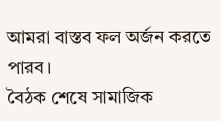আমরা বাস্তব ফল অর্জন করতে পারব।
বৈঠক শেষে সামাজিক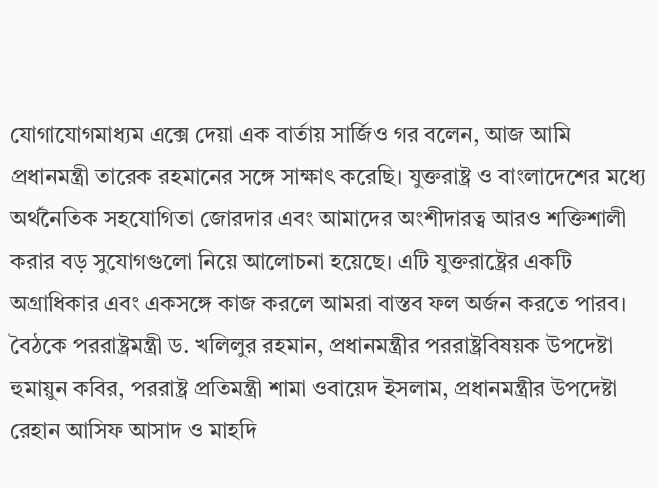যোগাযোগমাধ্যম এক্সে দেয়া এক বার্তায় সার্জিও গর বলেন, আজ আমি প্রধানমন্ত্রী তারেক রহমানের সঙ্গে সাক্ষাৎ করেছি। যুক্তরাষ্ট্র ও বাংলাদেশের মধ্যে অর্থনৈতিক সহযোগিতা জোরদার এবং আমাদের অংশীদারত্ব আরও শক্তিশালী করার বড় সুযোগগুলো নিয়ে আলোচনা হয়েছে। এটি যুক্তরাষ্ট্রের একটি অগ্রাধিকার এবং একসঙ্গে কাজ করলে আমরা বাস্তব ফল অর্জন করতে পারব।
বৈঠকে পররাষ্ট্রমন্ত্রী ড. খলিলুর রহমান, প্রধানমন্ত্রীর পররাষ্ট্রবিষয়ক উপদেষ্টা হুমায়ুন কবির, পররাষ্ট্র প্রতিমন্ত্রী শামা ওবায়েদ ইসলাম, প্রধানমন্ত্রীর উপদেষ্টা রেহান আসিফ আসাদ ও মাহদি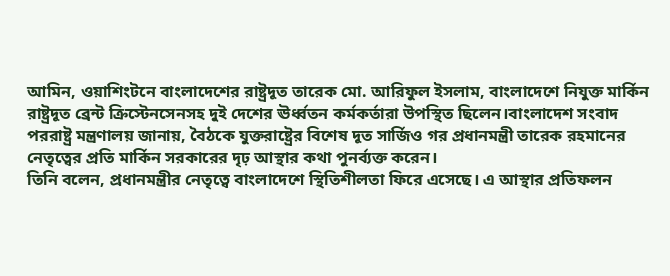আমিন, ওয়াশিংটনে বাংলাদেশের রাষ্ট্রদূত তারেক মো. আরিফুল ইসলাম, বাংলাদেশে নিযুক্ত মার্কিন রাষ্ট্রদূত ব্রেন্ট ক্রিস্টেনসেনসহ দুই দেশের ঊর্ধ্বতন কর্মকর্তারা উপস্থিত ছিলেন।বাংলাদেশ সংবাদ
পররাষ্ট্র মন্ত্রণালয় জানায়, বৈঠকে যুক্তরাষ্ট্রের বিশেষ দূত সার্জিও গর প্রধানমন্ত্রী তারেক রহমানের নেতৃত্বের প্রতি মার্কিন সরকারের দৃঢ় আস্থার কথা পুনর্ব্যক্ত করেন।
তিনি বলেন, প্রধানমন্ত্রীর নেতৃত্বে বাংলাদেশে স্থিতিশীলতা ফিরে এসেছে। এ আস্থার প্রতিফলন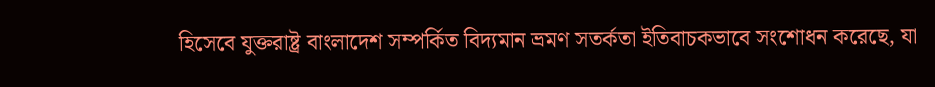হিসেবে যুক্তরাষ্ট্র বাংলাদেশ সম্পর্কিত বিদ্যমান ভ্রমণ সতর্কতা ইতিবাচকভাবে সংশোধন করেছে, যা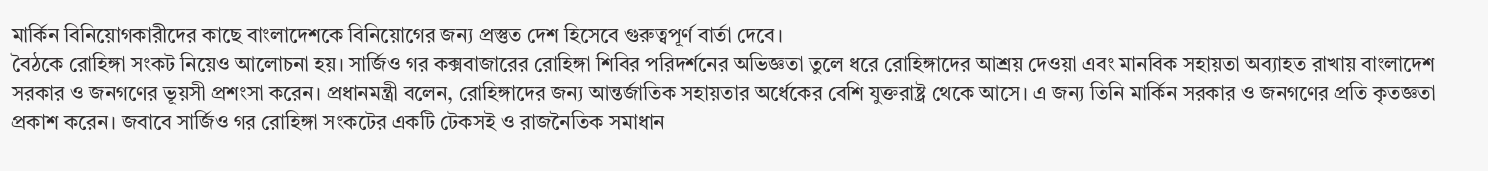মার্কিন বিনিয়োগকারীদের কাছে বাংলাদেশকে বিনিয়োগের জন্য প্রস্তুত দেশ হিসেবে গুরুত্বপূর্ণ বার্তা দেবে।
বৈঠকে রোহিঙ্গা সংকট নিয়েও আলোচনা হয়। সার্জিও গর কক্সবাজারের রোহিঙ্গা শিবির পরিদর্শনের অভিজ্ঞতা তুলে ধরে রোহিঙ্গাদের আশ্রয় দেওয়া এবং মানবিক সহায়তা অব্যাহত রাখায় বাংলাদেশ সরকার ও জনগণের ভূয়সী প্রশংসা করেন। প্রধানমন্ত্রী বলেন, রোহিঙ্গাদের জন্য আন্তর্জাতিক সহায়তার অর্ধেকের বেশি যুক্তরাষ্ট্র থেকে আসে। এ জন্য তিনি মার্কিন সরকার ও জনগণের প্রতি কৃতজ্ঞতা প্রকাশ করেন। জবাবে সার্জিও গর রোহিঙ্গা সংকটের একটি টেকসই ও রাজনৈতিক সমাধান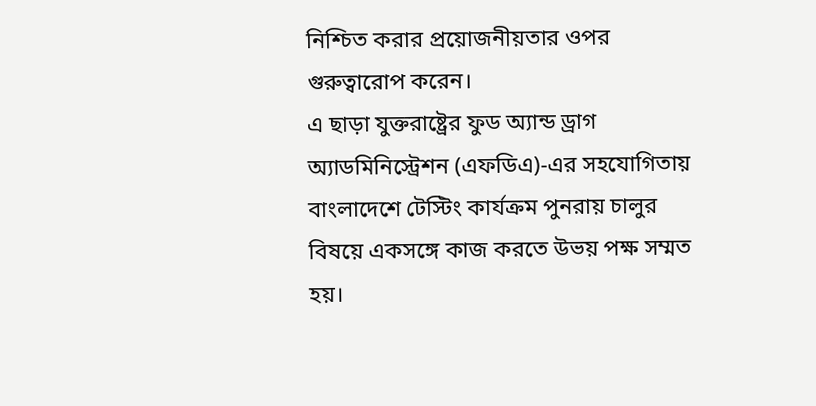নিশ্চিত করার প্রয়োজনীয়তার ওপর গুরুত্বারোপ করেন।
এ ছাড়া যুক্তরাষ্ট্রের ফুড অ্যান্ড ড্রাগ অ্যাডমিনিস্ট্রেশন (এফডিএ)-এর সহযোগিতায় বাংলাদেশে টেস্টিং কার্যক্রম পুনরায় চালুর বিষয়ে একসঙ্গে কাজ করতে উভয় পক্ষ সম্মত হয়।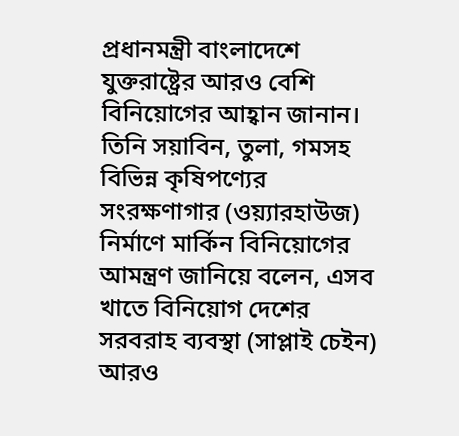প্রধানমন্ত্রী বাংলাদেশে যুক্তরাষ্ট্রের আরও বেশি বিনিয়োগের আহ্বান জানান। তিনি সয়াবিন, তুলা, গমসহ বিভিন্ন কৃষিপণ্যের সংরক্ষণাগার (ওয়্যারহাউজ) নির্মাণে মার্কিন বিনিয়োগের আমন্ত্রণ জানিয়ে বলেন, এসব খাতে বিনিয়োগ দেশের সরবরাহ ব্যবস্থা (সাপ্লাই চেইন) আরও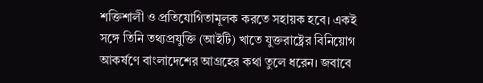শক্তিশালী ও প্রতিযোগিতামূলক করতে সহায়ক হবে। একই সঙ্গে তিনি তথ্যপ্রযুক্তি (আইটি) খাতে যুক্তরাষ্ট্রের বিনিয়োগ আকর্ষণে বাংলাদেশের আগ্রহের কথা তুলে ধরেন। জবাবে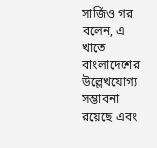সার্জিও গর বলেন, এ খাতে বাংলাদেশের উল্লেখযোগ্য সম্ভাবনা রয়েছে এবং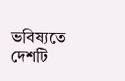ভবিষ্যতে দেশটি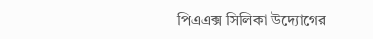পিএএক্স সিলিকা উদ্যোগের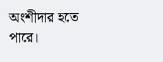অংশীদার হতে পারে।